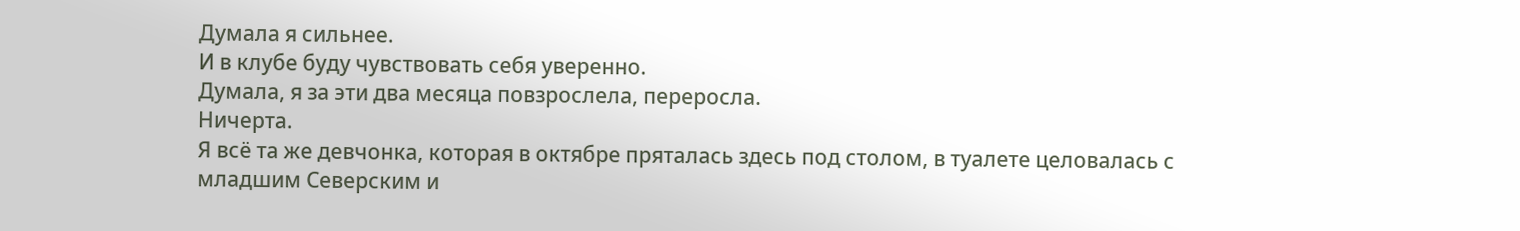Думала я сильнее.
И в клубе буду чувствовать себя уверенно.
Думала, я за эти два месяца повзрослела, переросла.
Ничерта.
Я всё та же девчонка, которая в октябре пряталась здесь под столом, в туалете целовалась с младшим Северским и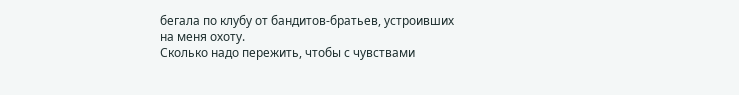бегала по клубу от бандитов-братьев, устроивших на меня охоту.
Сколько надо пережить, чтобы с чувствами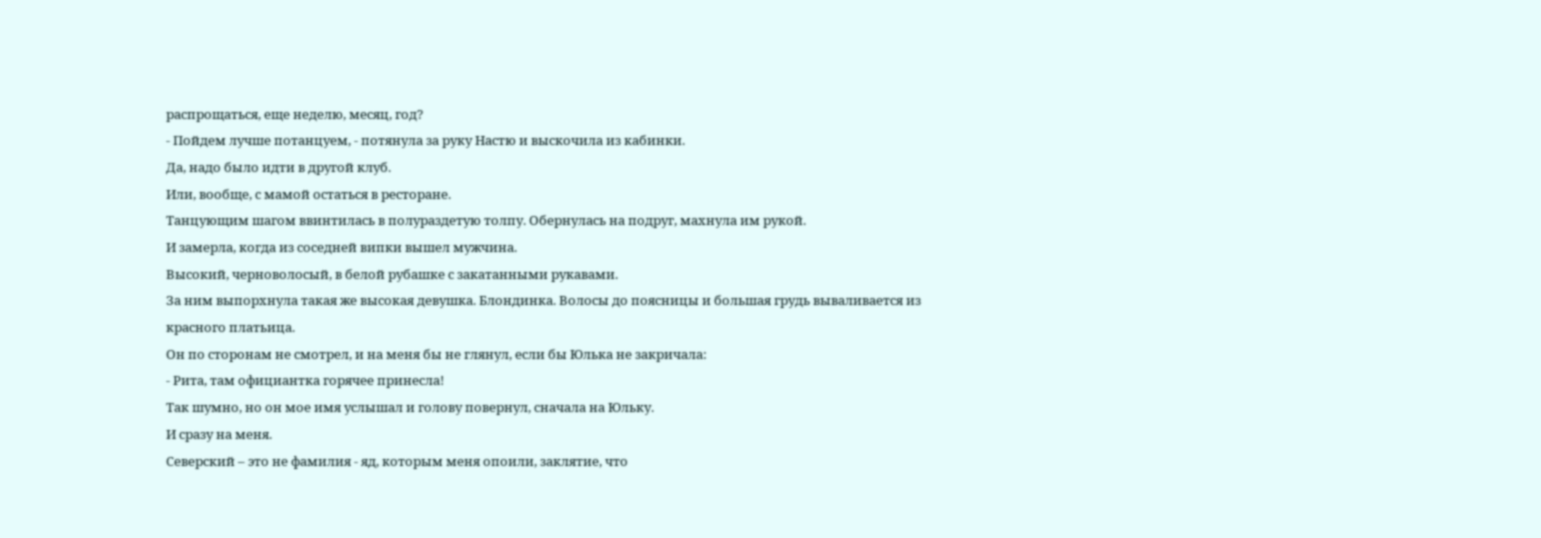распрощаться, еще неделю, месяц, год?
- Пойдем лучше потанцуем, - потянула за руку Настю и выскочила из кабинки.
Да, надо было идти в другой клуб.
Или, вообще, с мамой остаться в ресторане.
Танцующим шагом ввинтилась в полураздетую толпу. Обернулась на подруг, махнула им рукой.
И замерла, когда из соседней випки вышел мужчина.
Высокий, черноволосый, в белой рубашке с закатанными рукавами.
За ним выпорхнула такая же высокая девушка. Блондинка. Волосы до поясницы и большая грудь вываливается из красного платьица.
Он по сторонам не смотрел, и на меня бы не глянул, если бы Юлька не закричала:
- Рита, там официантка горячее принесла!
Так шумно, но он мое имя услышал и голову повернул, сначала на Юльку.
И сразу на меня.
Северский – это не фамилия - яд, которым меня опоили, заклятие, что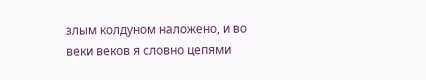злым колдуном наложено, и во веки веков я словно цепями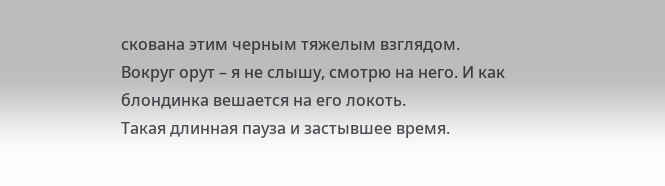скована этим черным тяжелым взглядом.
Вокруг орут – я не слышу, смотрю на него. И как блондинка вешается на его локоть.
Такая длинная пауза и застывшее время.